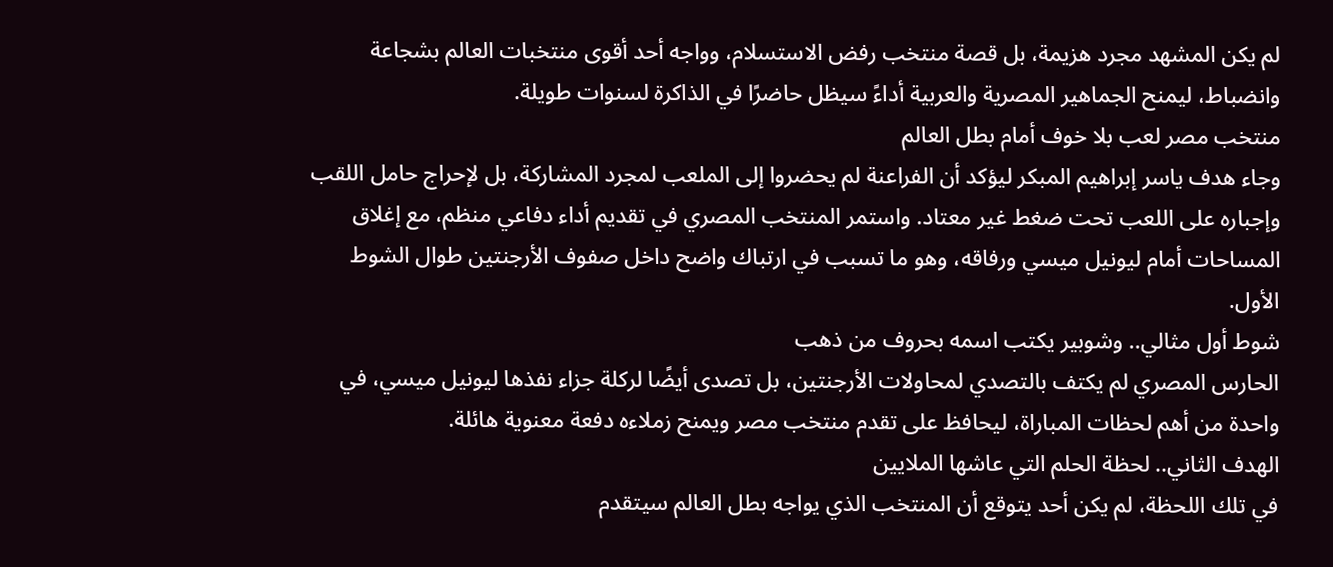لم يكن المشهد مجرد هزيمة، بل قصة منتخب رفض الاستسلام، وواجه أحد أقوى منتخبات العالم بشجاعة وانضباط، ليمنح الجماهير المصرية والعربية أداءً سيظل حاضرًا في الذاكرة لسنوات طويلة.
منتخب مصر لعب بلا خوف أمام بطل العالم
وجاء هدف ياسر إبراهيم المبكر ليؤكد أن الفراعنة لم يحضروا إلى الملعب لمجرد المشاركة، بل لإحراج حامل اللقب وإجباره على اللعب تحت ضغط غير معتاد. واستمر المنتخب المصري في تقديم أداء دفاعي منظم، مع إغلاق المساحات أمام ليونيل ميسي ورفاقه، وهو ما تسبب في ارتباك واضح داخل صفوف الأرجنتين طوال الشوط الأول.
شوط أول مثالي.. وشوبير يكتب اسمه بحروف من ذهب
الحارس المصري لم يكتف بالتصدي لمحاولات الأرجنتين، بل تصدى أيضًا لركلة جزاء نفذها ليونيل ميسي، في واحدة من أهم لحظات المباراة، ليحافظ على تقدم منتخب مصر ويمنح زملاءه دفعة معنوية هائلة.
الهدف الثاني.. لحظة الحلم التي عاشها الملايين
في تلك اللحظة، لم يكن أحد يتوقع أن المنتخب الذي يواجه بطل العالم سيتقدم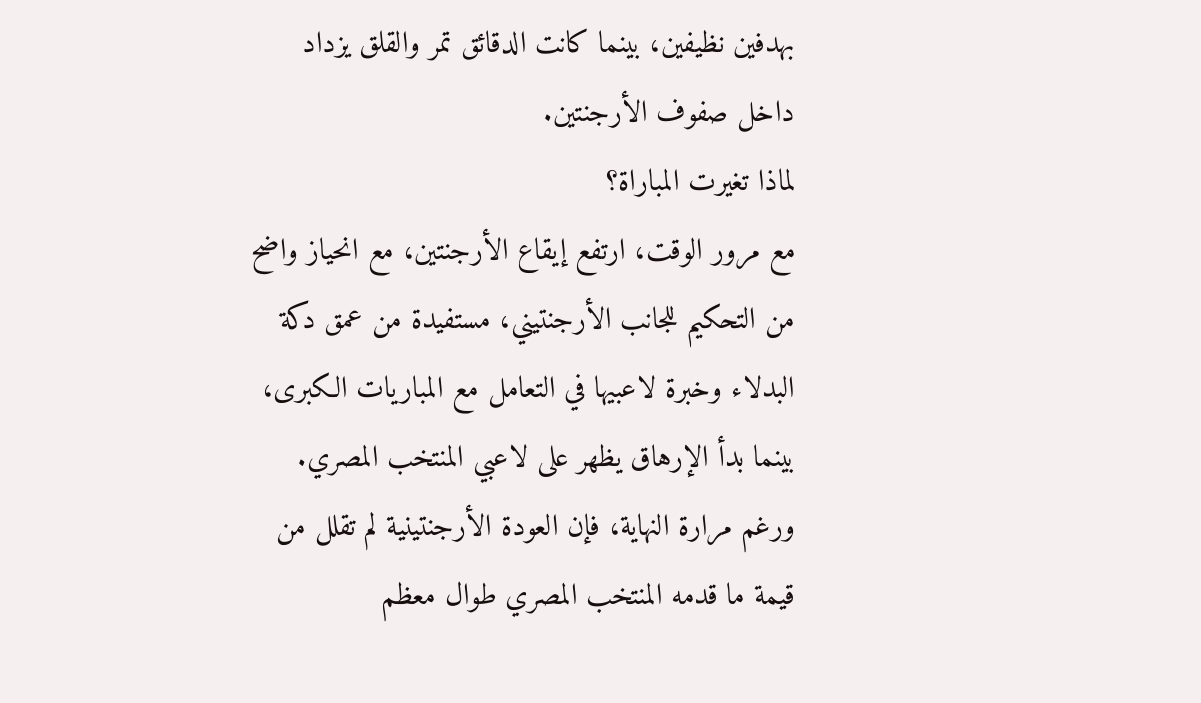بهدفين نظيفين، بينما كانت الدقائق تمر والقلق يزداد داخل صفوف الأرجنتين.
لماذا تغيرت المباراة؟
مع مرور الوقت، ارتفع إيقاع الأرجنتين، مع انحياز واضح من التحكيم للجانب الأرجنتيني، مستفيدة من عمق دكة البدلاء وخبرة لاعبيها في التعامل مع المباريات الكبرى، بينما بدأ الإرهاق يظهر على لاعبي المنتخب المصري.
ورغم مرارة النهاية، فإن العودة الأرجنتينية لم تقلل من قيمة ما قدمه المنتخب المصري طوال معظم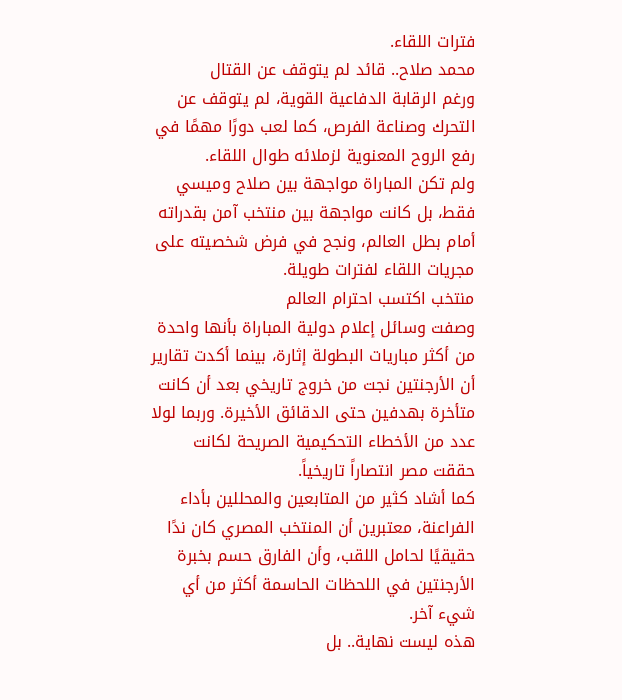فترات اللقاء.
محمد صلاح.. قائد لم يتوقف عن القتال
ورغم الرقابة الدفاعية القوية، لم يتوقف عن التحرك وصناعة الفرص، كما لعب دورًا مهمًا في رفع الروح المعنوية لزملائه طوال اللقاء.
ولم تكن المباراة مواجهة بين صلاح وميسي فقط، بل كانت مواجهة بين منتخب آمن بقدراته أمام بطل العالم، ونجح في فرض شخصيته على مجريات اللقاء لفترات طويلة.
منتخب اكتسب احترام العالم
وصفت وسائل إعلام دولية المباراة بأنها واحدة من أكثر مباريات البطولة إثارة، بينما أكدت تقارير أن الأرجنتين نجت من خروج تاريخي بعد أن كانت متأخرة بهدفين حتى الدقائق الأخيرة. وربما لولا عدد من الأخطاء التحكيمية الصريحة لكانت حققت مصر انتصاراً تاريخياً.
كما أشاد كثير من المتابعين والمحللين بأداء الفراعنة، معتبرين أن المنتخب المصري كان ندًا حقيقيًا لحامل اللقب، وأن الفارق حسم بخبرة الأرجنتين في اللحظات الحاسمة أكثر من أي شيء آخر.
هذه ليست نهاية.. بل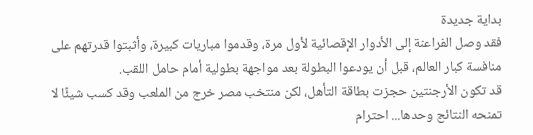بداية جديدة
فقد وصل الفراعنة إلى الأدوار الإقصائية لأول مرة، وقدموا مباريات كبيرة، وأثبتوا قدرتهم على منافسة كبار العالم، قبل أن يودعوا البطولة بعد مواجهة بطولية أمام حامل اللقب.
قد تكون الأرجنتين حجزت بطاقة التأهل، لكن منتخب مصر خرج من الملعب وقد كسب شيئًا لا تمنحه النتائج وحدها... احترام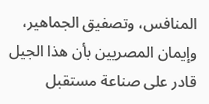المنافس، وتصفيق الجماهير، وإيمان المصريين بأن هذا الجيل قادر على صناعة مستقبل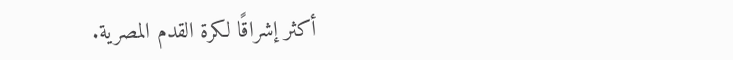أكثر إشراقًا لكرة القدم المصرية.